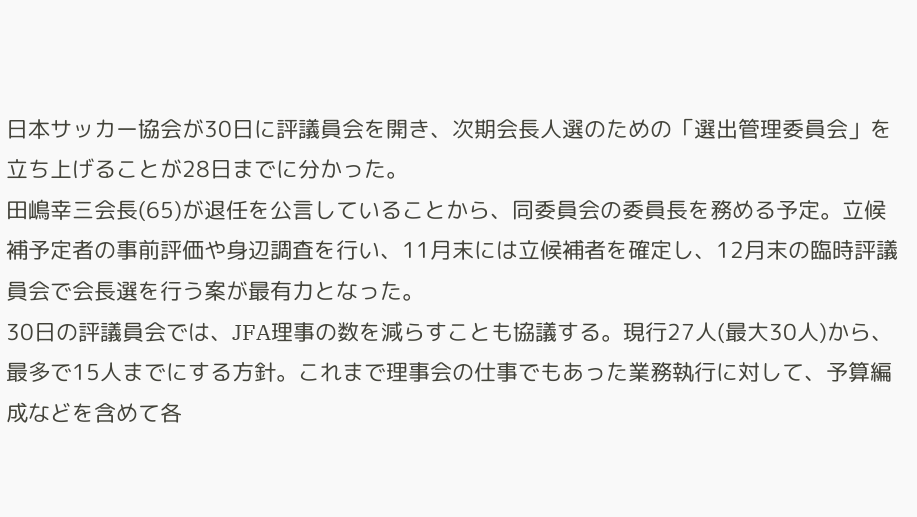日本サッカー協会が30日に評議員会を開き、次期会長人選のための「選出管理委員会」を立ち上げることが28日までに分かった。
田嶋幸三会長(65)が退任を公言していることから、同委員会の委員長を務める予定。立候補予定者の事前評価や身辺調査を行い、11月末には立候補者を確定し、12月末の臨時評議員会で会長選を行う案が最有力となった。
30日の評議員会では、JFA理事の数を減らすことも協議する。現行27人(最大30人)から、最多で15人までにする方針。これまで理事会の仕事でもあった業務執行に対して、予算編成などを含めて各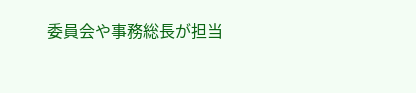委員会や事務総長が担当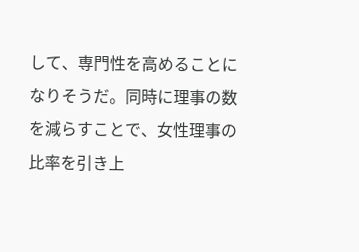して、専門性を高めることになりそうだ。同時に理事の数を減らすことで、女性理事の比率を引き上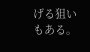げる狙いもある。